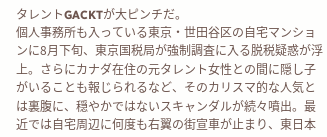タレントGACKTが大ピンチだ。
個人事務所も入っている東京・世田谷区の自宅マンションに8月下旬、東京国税局が強制調査に入る脱税疑惑が浮上。さらにカナダ在住の元タレント女性との間に隠し子がいることも報じられるなど、そのカリスマ的な人気とは裏腹に、穏やかではないスキャンダルが続々噴出。最近では自宅周辺に何度も右翼の街宣車が止まり、東日本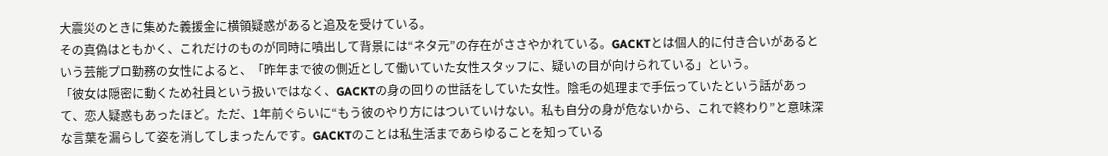大震災のときに集めた義援金に横領疑惑があると追及を受けている。
その真偽はともかく、これだけのものが同時に噴出して背景には“ネタ元”の存在がささやかれている。GACKTとは個人的に付き合いがあるという芸能プロ勤務の女性によると、「昨年まで彼の側近として働いていた女性スタッフに、疑いの目が向けられている」という。
「彼女は隠密に動くため社員という扱いではなく、GACKTの身の回りの世話をしていた女性。陰毛の処理まで手伝っていたという話があって、恋人疑惑もあったほど。ただ、1年前ぐらいに“もう彼のやり方にはついていけない。私も自分の身が危ないから、これで終わり”と意味深な言葉を漏らして姿を消してしまったんです。GACKTのことは私生活まであらゆることを知っている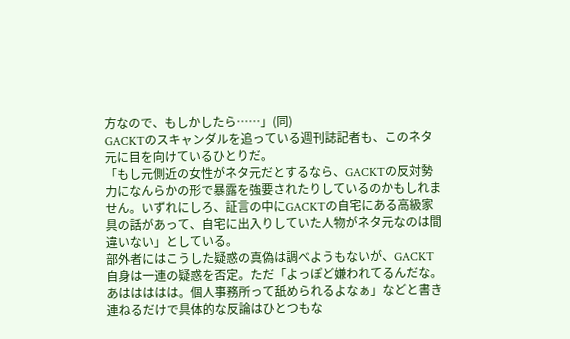方なので、もしかしたら……」(同)
GACKTのスキャンダルを追っている週刊誌記者も、このネタ元に目を向けているひとりだ。
「もし元側近の女性がネタ元だとするなら、GACKTの反対勢力になんらかの形で暴露を強要されたりしているのかもしれません。いずれにしろ、証言の中にGACKTの自宅にある高級家具の話があって、自宅に出入りしていた人物がネタ元なのは間違いない」としている。
部外者にはこうした疑惑の真偽は調べようもないが、GACKT自身は一連の疑惑を否定。ただ「よっぽど嫌われてるんだな。あははははは。個人事務所って舐められるよなぁ」などと書き連ねるだけで具体的な反論はひとつもな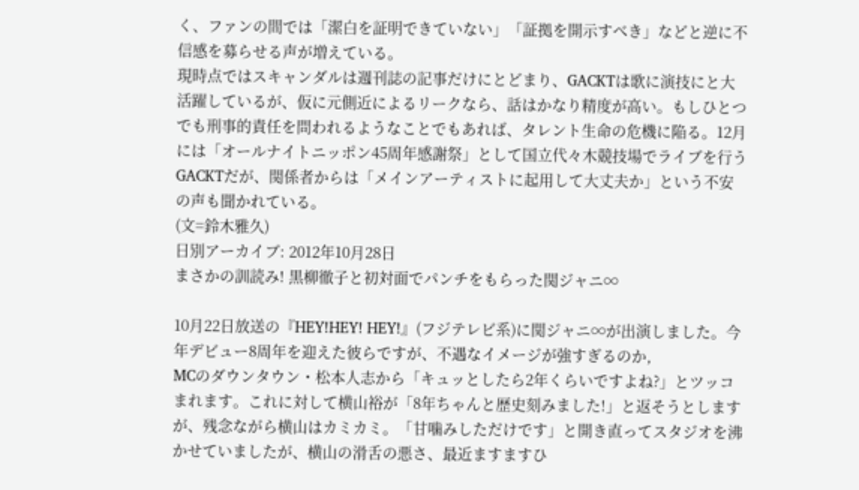く、ファンの間では「潔白を証明できていない」「証拠を開示すべき」などと逆に不信感を募らせる声が増えている。
現時点ではスキャンダルは週刊誌の記事だけにとどまり、GACKTは歌に演技にと大活躍しているが、仮に元側近によるリークなら、話はかなり精度が高い。もしひとつでも刑事的責任を問われるようなことでもあれば、タレント生命の危機に陥る。12月には「オールナイトニッポン45周年感謝祭」として国立代々木競技場でライブを行うGACKTだが、関係者からは「メインアーティストに起用して大丈夫か」という不安の声も聞かれている。
(文=鈴木雅久)
日別アーカイブ: 2012年10月28日
まさかの訓読み! 黒柳徹子と初対面でパンチをもらった関ジャニ∞

10月22日放送の『HEY!HEY! HEY!』(フジテレビ系)に関ジャニ∞が出演しました。今年デビュー8周年を迎えた彼らですが、不遇なイメージが強すぎるのか,
MCのダウンタウン・松本人志から「キュッとしたら2年くらいですよね?」とツッコまれます。これに対して横山裕が「8年ちゃんと歴史刻みました!」と返そうとしますが、残念ながら横山はカミカミ。「甘噛みしただけです」と開き直ってスタジオを沸かせていましたが、横山の滑舌の悪さ、最近ますますひ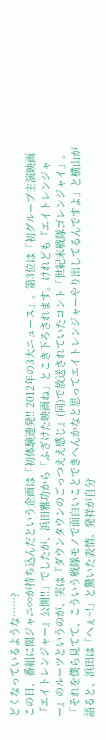どくなっているような……?
この日、番組に関ジャニ∞が持ち込んだという企画は「初体験連発!! 2012年の3大ニュース」。第3位は「初グループ主演映画『エイトレンジャー』公開!!」でしたが、浜田雅功から「ふざけた映画ね」とこき下ろされます。けれども『エイトレンジャー』のルーツというのが、実は『ダウンタウンのごっつええ感じ』(同)で放送されていたコント「世紀末戦隊ゴレンジャイ」。「それを僕ら見てて、こういう戦隊モノで面白いことできへんかなと思ってエイトレンジャーやり出してるんですよ」と横山が語ると、浜田は「へぇ~!」と驚いた表情。発祥が自分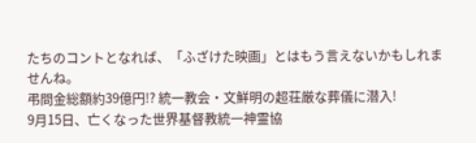たちのコントとなれば、「ふざけた映画」とはもう言えないかもしれませんね。
弔問金総額約39億円!? 統一教会・文鮮明の超荘厳な葬儀に潜入!
9月15日、亡くなった世界基督教統一神霊協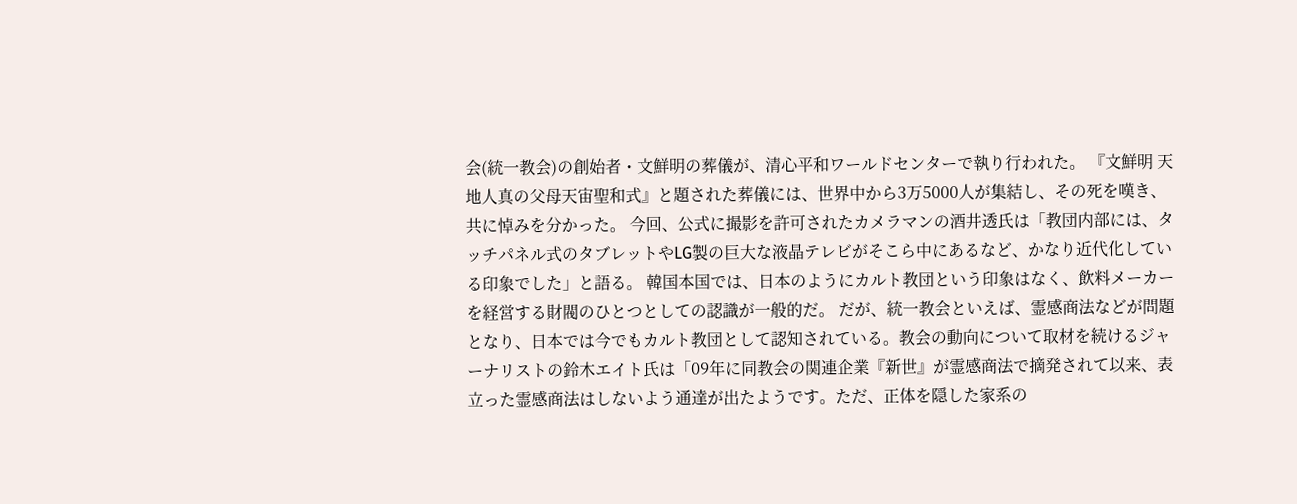会(統一教会)の創始者・文鮮明の葬儀が、清心平和ワールドセンターで執り行われた。 『文鮮明 天地人真の父母天宙聖和式』と題された葬儀には、世界中から3万5000人が集結し、その死を嘆き、共に悼みを分かった。 今回、公式に撮影を許可されたカメラマンの酒井透氏は「教団内部には、タッチパネル式のタブレットやLG製の巨大な液晶テレビがそこら中にあるなど、かなり近代化している印象でした」と語る。 韓国本国では、日本のようにカルト教団という印象はなく、飲料メーカーを経営する財閥のひとつとしての認識が一般的だ。 だが、統一教会といえば、霊感商法などが問題となり、日本では今でもカルト教団として認知されている。教会の動向について取材を続けるジャーナリストの鈴木エイト氏は「09年に同教会の関連企業『新世』が霊感商法で摘発されて以来、表立った霊感商法はしないよう通達が出たようです。ただ、正体を隠した家系の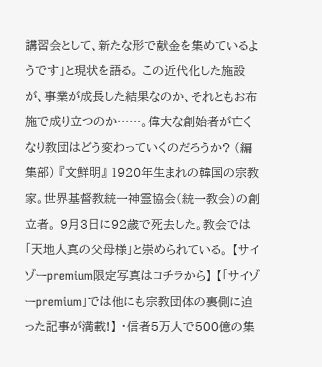講習会として、新たな形で献金を集めているようです」と現状を語る。 この近代化した施設が、事業が成長した結果なのか、それともお布施で成り立つのか……。偉大な創始者が亡くなり教団はどう変わっていくのだろうか? (編集部) 『文鮮明』 1920年生まれの韓国の宗教家。世界基督教統一神霊協会(統一教会)の創立者。 9月3日に92歳で死去した。教会では「天地人真の父母様」と崇められている。 【サイゾーpremium限定写真はコチラから】 【「サイゾーpremium」では他にも宗教団体の裏側に迫った記事が満載!】 ・信者5万人で500億の集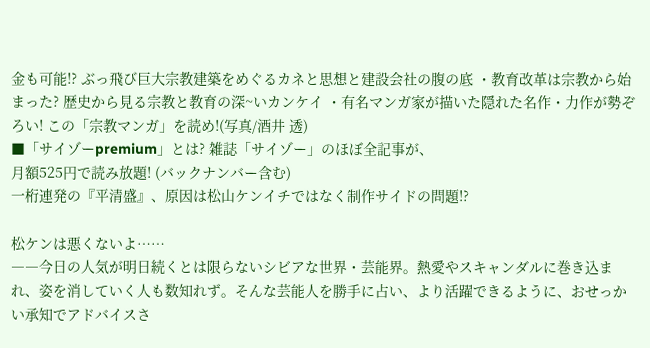金も可能!? ぶっ飛び巨大宗教建築をめぐるカネと思想と建設会社の腹の底 ・教育改革は宗教から始まった? 歴史から見る宗教と教育の深~いカンケイ ・有名マンガ家が描いた隠れた名作・力作が勢ぞろい! この「宗教マンガ」を読め!(写真/酒井 透)
■「サイゾーpremium」とは? 雑誌「サイゾー」のほぼ全記事が、
月額525円で読み放題! (バックナンバー含む)
一桁連発の『平清盛』、原因は松山ケンイチではなく制作サイドの問題!?

松ケンは悪くないよ……
――今日の人気が明日続くとは限らないシビアな世界・芸能界。熱愛やスキャンダルに巻き込まれ、姿を消していく人も数知れず。そんな芸能人を勝手に占い、より活躍できるように、おせっかい承知でアドバイスさ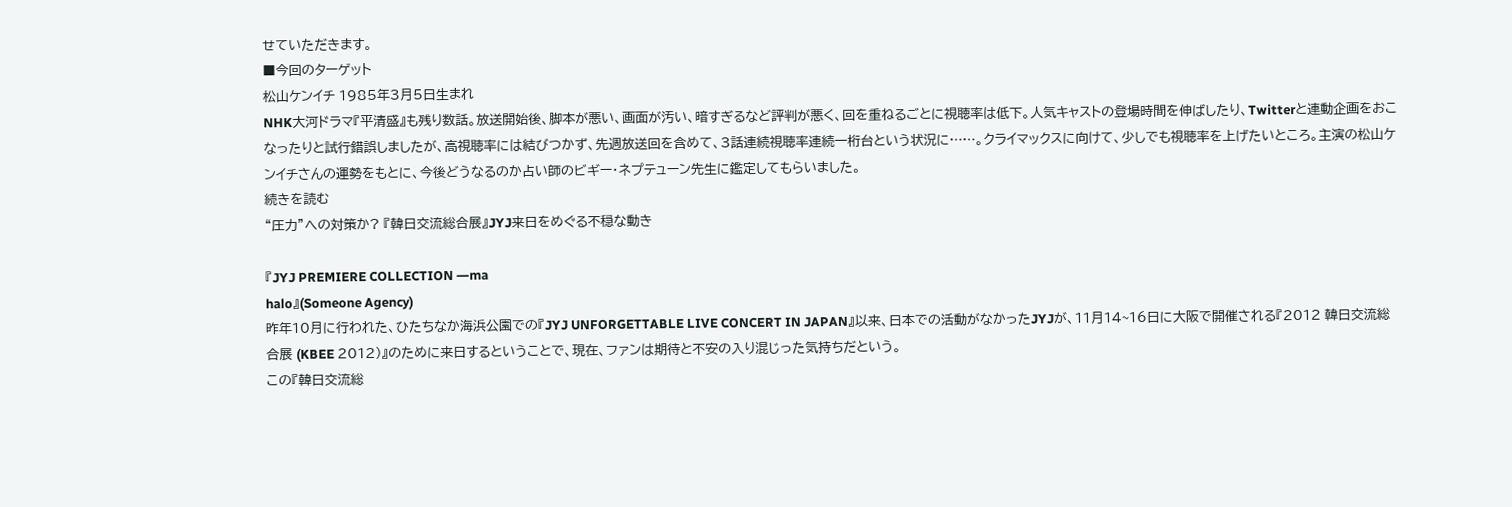せていただきます。
■今回のターゲット
松山ケンイチ 1985年3月5日生まれ
NHK大河ドラマ『平清盛』も残り数話。放送開始後、脚本が悪い、画面が汚い、暗すぎるなど評判が悪く、回を重ねるごとに視聴率は低下。人気キャストの登場時間を伸ばしたり、Twitterと連動企画をおこなったりと試行錯誤しましたが、高視聴率には結びつかず、先週放送回を含めて、3話連続視聴率連続一桁台という状況に……。クライマックスに向けて、少しでも視聴率を上げたいところ。主演の松山ケンイチさんの運勢をもとに、今後どうなるのか占い師のビギー・ネプテューン先生に鑑定してもらいました。
続きを読む
“圧力”への対策か? 『韓日交流総合展』JYJ来日をめぐる不穏な動き

『JYJ PREMIERE COLLECTION ―ma
halo』(Someone Agency)
昨年10月に行われた、ひたちなか海浜公園での『JYJ UNFORGETTABLE LIVE CONCERT IN JAPAN』以来、日本での活動がなかったJYJが、11月14~16日に大阪で開催される『2012 韓日交流総合展 (KBEE 2012)』のために来日するということで、現在、ファンは期待と不安の入り混じった気持ちだという。
この『韓日交流総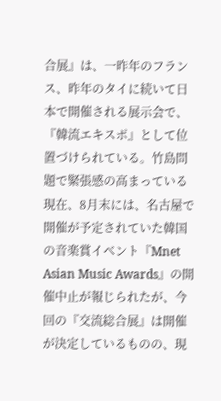合展』は、一昨年のフランス、昨年のタイに続いて日本で開催される展示会で、『韓流エキスポ』として位置づけられている。竹島問題で緊張感の高まっている現在、8月末には、名古屋で開催が予定されていた韓国の音楽賞イベント『Mnet Asian Music Awards』の開催中止が報じられたが、今回の『交流総合展』は開催が決定しているものの、現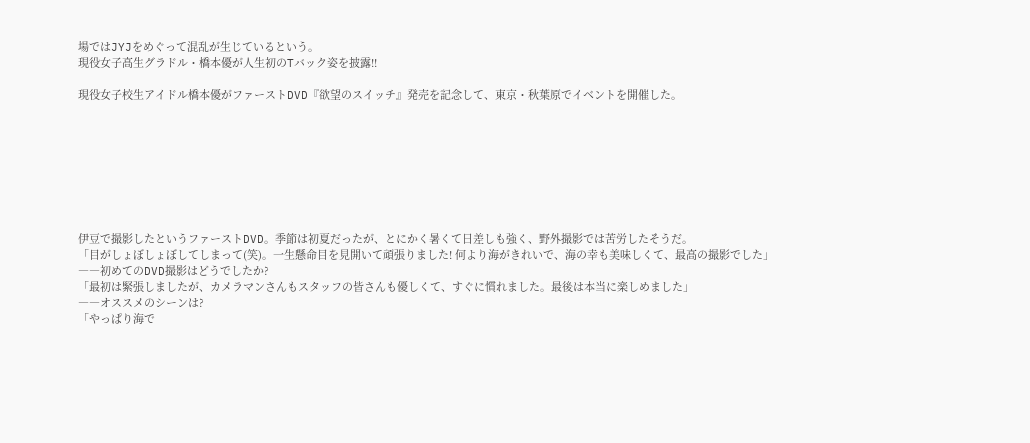場ではJYJをめぐって混乱が生じているという。
現役女子高生グラドル・橋本優が人生初のTバック姿を披露!!

現役女子校生アイドル橋本優がファーストDVD『欲望のスイッチ』発売を記念して、東京・秋葉原でイベントを開催した。








伊豆で撮影したというファーストDVD。季節は初夏だったが、とにかく暑くて日差しも強く、野外撮影では苦労したそうだ。
「目がしょぼしょぼしてしまって(笑)。一生懸命目を見開いて頑張りました! 何より海がきれいで、海の幸も美味しくて、最高の撮影でした」
――初めてのDVD撮影はどうでしたか?
「最初は緊張しましたが、カメラマンさんもスタッフの皆さんも優しくて、すぐに慣れました。最後は本当に楽しめました」
――オススメのシーンは?
「やっぱり海で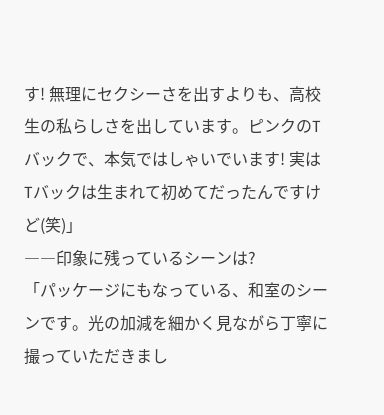す! 無理にセクシーさを出すよりも、高校生の私らしさを出しています。ピンクのTバックで、本気ではしゃいでいます! 実はTバックは生まれて初めてだったんですけど(笑)」
――印象に残っているシーンは?
「パッケージにもなっている、和室のシーンです。光の加減を細かく見ながら丁寧に撮っていただきまし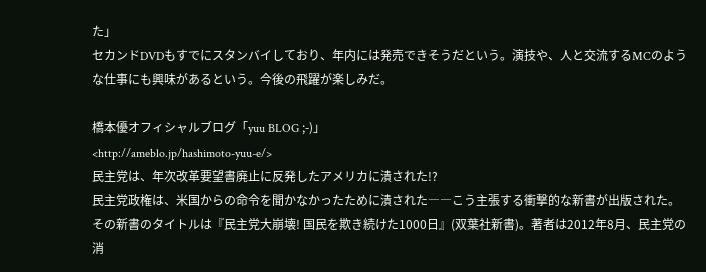た」
セカンドDVDもすでにスタンバイしており、年内には発売できそうだという。演技や、人と交流するMCのような仕事にも興味があるという。今後の飛躍が楽しみだ。

橋本優オフィシャルブログ「yuu BLOG ;-)」
<http://ameblo.jp/hashimoto-yuu-e/>
民主党は、年次改革要望書廃止に反発したアメリカに潰された!?
民主党政権は、米国からの命令を聞かなかったために潰された――こう主張する衝撃的な新書が出版された。その新書のタイトルは『民主党大崩壊! 国民を欺き続けた1000日』(双葉社新書)。著者は2012年8月、民主党の消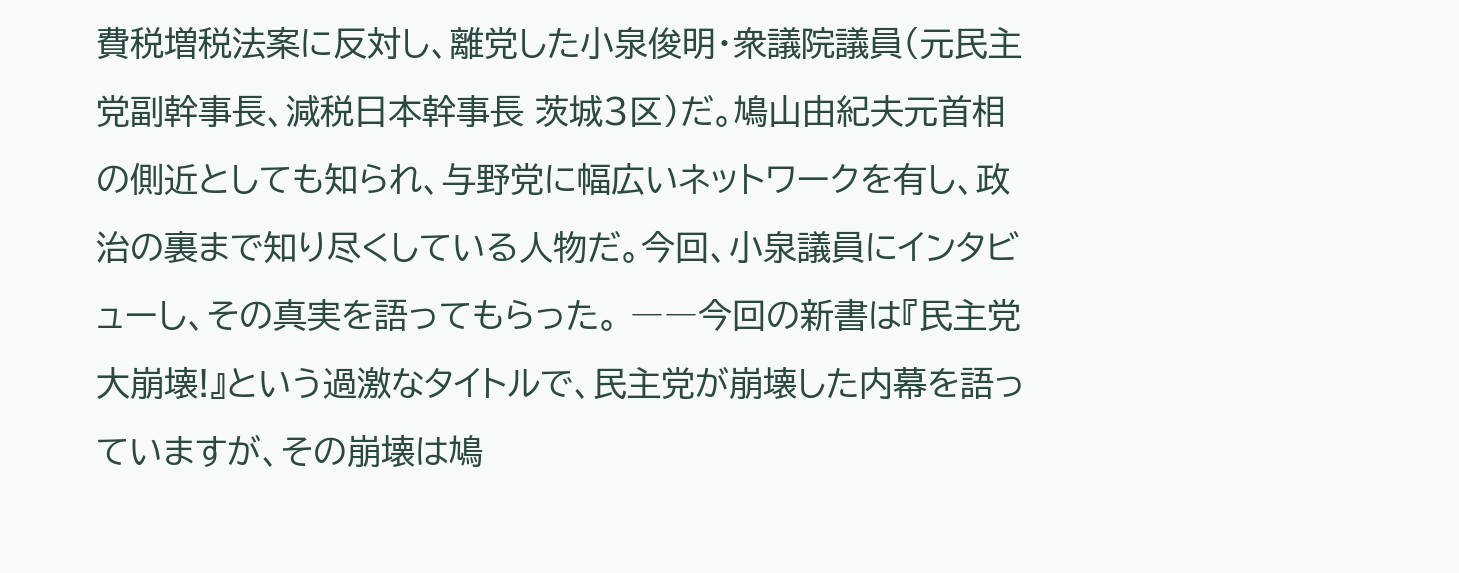費税増税法案に反対し、離党した小泉俊明・衆議院議員(元民主党副幹事長、減税日本幹事長 茨城3区)だ。鳩山由紀夫元首相の側近としても知られ、与野党に幅広いネットワークを有し、政治の裏まで知り尽くしている人物だ。今回、小泉議員にインタビューし、その真実を語ってもらった。 ――今回の新書は『民主党大崩壊!』という過激なタイトルで、民主党が崩壊した内幕を語っていますが、その崩壊は鳩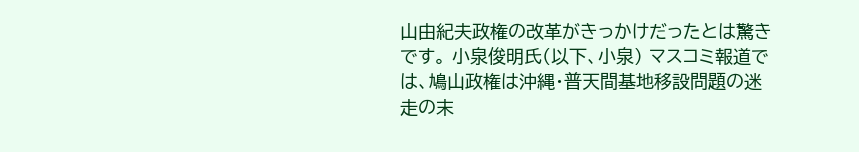山由紀夫政権の改革がきっかけだったとは驚きです。 小泉俊明氏(以下、小泉) マスコミ報道では、鳩山政権は沖縄・普天間基地移設問題の迷走の末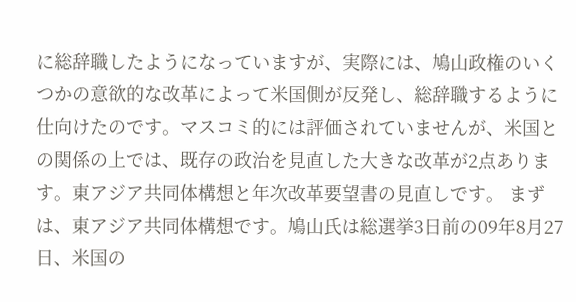に総辞職したようになっていますが、実際には、鳩山政権のいくつかの意欲的な改革によって米国側が反発し、総辞職するように仕向けたのです。マスコミ的には評価されていませんが、米国との関係の上では、既存の政治を見直した大きな改革が2点あります。東アジア共同体構想と年次改革要望書の見直しです。 まずは、東アジア共同体構想です。鳩山氏は総選挙3日前の09年8月27日、米国の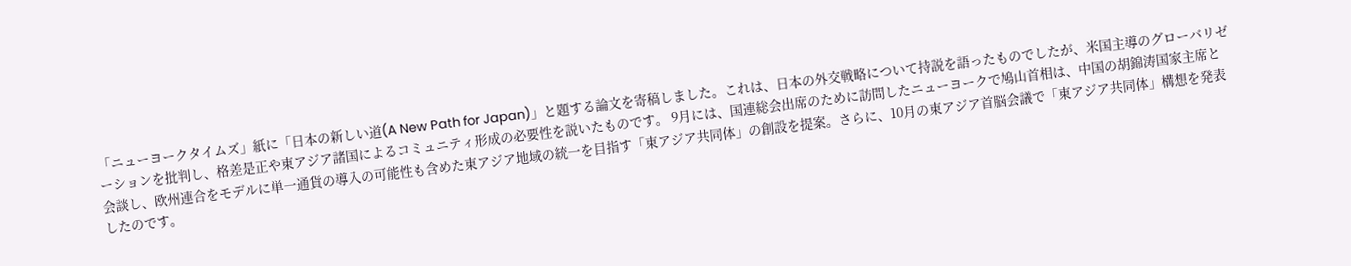「ニューヨークタイムズ」紙に「日本の新しい道(A New Path for Japan)」と題する論文を寄稿しました。これは、日本の外交戦略について持説を語ったものでしたが、米国主導のグローバリゼーションを批判し、格差是正や東アジア諸国によるコミュニティ形成の必要性を説いたものです。 9月には、国連総会出席のために訪問したニューヨークで鳩山首相は、中国の胡錦涛国家主席と会談し、欧州連合をモデルに単一通貨の導入の可能性も含めた東アジア地域の統一を目指す「東アジア共同体」の創設を提案。さらに、10月の東アジア首脳会議で「東アジア共同体」構想を発表したのです。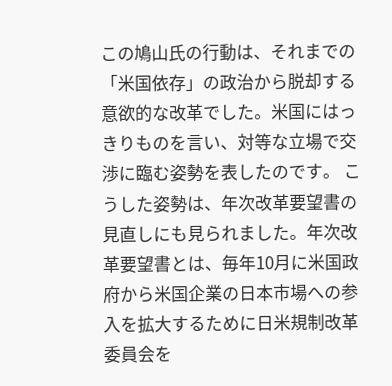この鳩山氏の行動は、それまでの「米国依存」の政治から脱却する意欲的な改革でした。米国にはっきりものを言い、対等な立場で交渉に臨む姿勢を表したのです。 こうした姿勢は、年次改革要望書の見直しにも見られました。年次改革要望書とは、毎年10月に米国政府から米国企業の日本市場への参入を拡大するために日米規制改革委員会を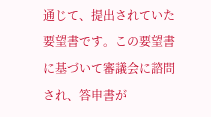通じて、提出されていた要望書です。この要望書に基づいて審議会に諮問され、答申書が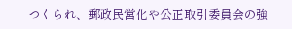つくられ、郵政民営化や公正取引委員会の強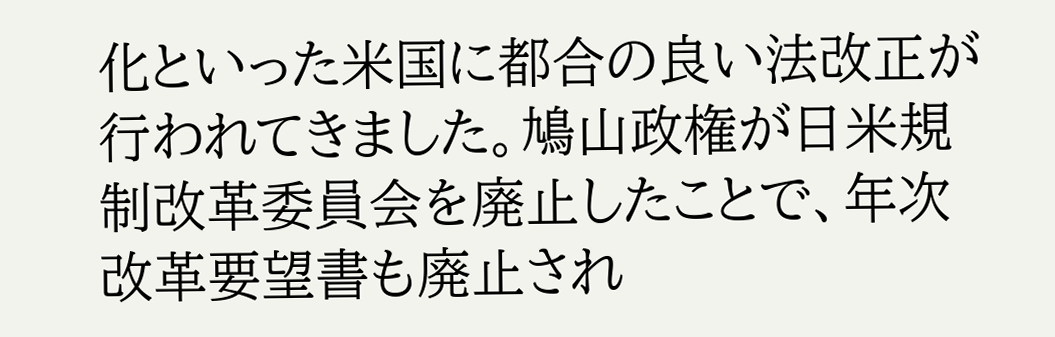化といった米国に都合の良い法改正が行われてきました。鳩山政権が日米規制改革委員会を廃止したことで、年次改革要望書も廃止され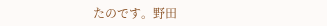たのです。野田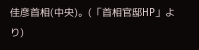佳彦首相(中央)。(「首相官邸HP」より)